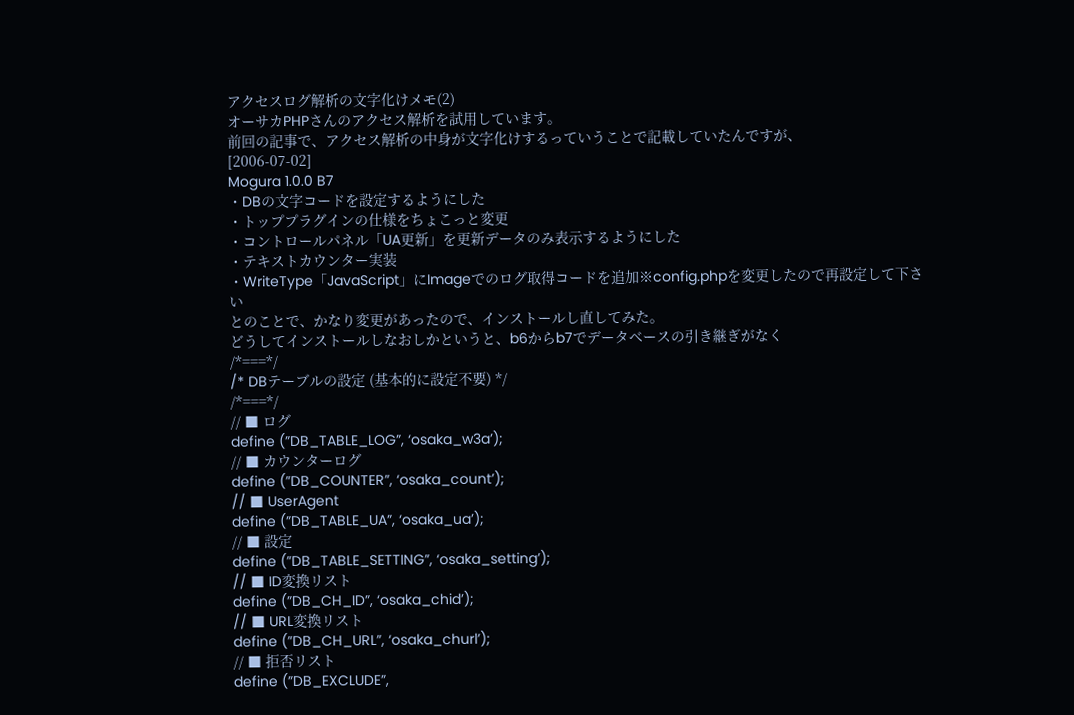アクセスログ解析の文字化けメモ(2)
オーサカPHPさんのアクセス解析を試用しています。
前回の記事で、アクセス解析の中身が文字化けするっていうことで記載していたんですが、
[2006-07-02]
Mogura 1.0.0 B7
・DBの文字コードを設定するようにした
・トッププラグインの仕様をちょこっと変更
・コントロールパネル「UA更新」を更新データのみ表示するようにした
・テキストカウンター実装
・WriteType「JavaScript」にImageでのログ取得コードを追加※config.phpを変更したので再設定して下さい
とのことで、かなり変更があったので、インストールし直してみた。
どうしてインストールしなおしかというと、b6からb7でデータベースの引き継ぎがなく
/*===*/
/* DBテーブルの設定 (基本的に設定不要) */
/*===*/
// ■ ログ
define (”DB_TABLE_LOG”, ‘osaka_w3a’);
// ■ カウンターログ
define (”DB_COUNTER”, ‘osaka_count’);
// ■ UserAgent
define (”DB_TABLE_UA”, ‘osaka_ua’);
// ■ 設定
define (”DB_TABLE_SETTING”, ‘osaka_setting’);
// ■ ID変換リスト
define (”DB_CH_ID”, ‘osaka_chid’);
// ■ URL変換リスト
define (”DB_CH_URL”, ‘osaka_churl’);
// ■ 拒否リスト
define (”DB_EXCLUDE”,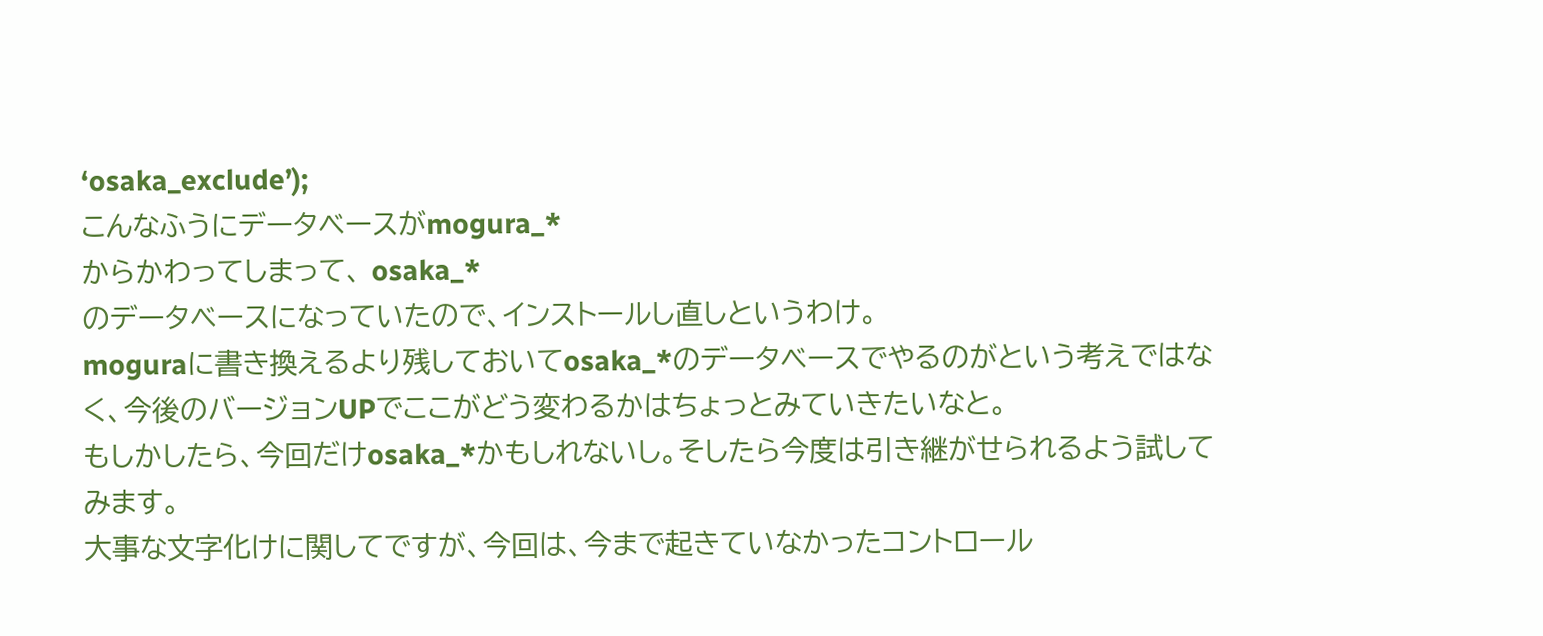‘osaka_exclude’);
こんなふうにデータベースがmogura_*
からかわってしまって、 osaka_*
のデータベースになっていたので、インストールし直しというわけ。
moguraに書き換えるより残しておいてosaka_*のデータベースでやるのがという考えではなく、今後のバージョンUPでここがどう変わるかはちょっとみていきたいなと。
もしかしたら、今回だけosaka_*かもしれないし。そしたら今度は引き継がせられるよう試してみます。
大事な文字化けに関してですが、今回は、今まで起きていなかったコントロール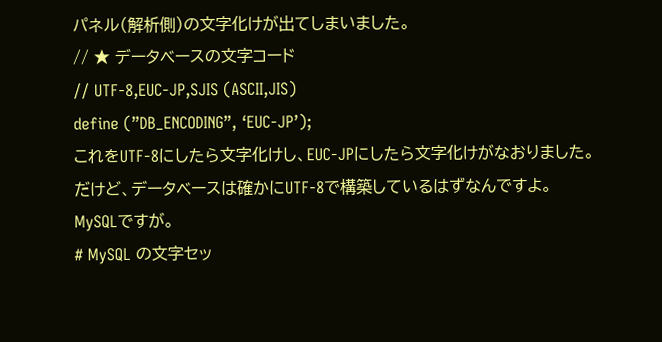パネル(解析側)の文字化けが出てしまいました。
// ★ データベースの文字コード
// UTF-8,EUC-JP,SJIS (ASCII,JIS)
define (”DB_ENCODING”, ‘EUC-JP’);
これをUTF-8にしたら文字化けし、EUC-JPにしたら文字化けがなおりました。
だけど、データベースは確かにUTF-8で構築しているはずなんですよ。
MySQLですが。
# MySQL の文字セッ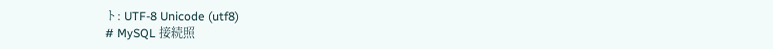ト: UTF-8 Unicode (utf8)
# MySQL 接続照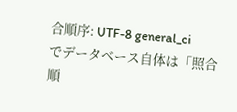合順序: UTF-8 general_ci
でデータベース自体は「照合順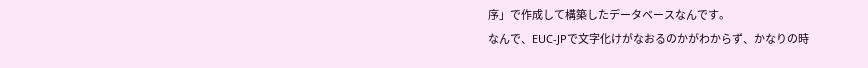序」で作成して構築したデータベースなんです。
なんで、EUC-JPで文字化けがなおるのかがわからず、かなりの時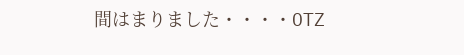間はまりました・・・・OTZ